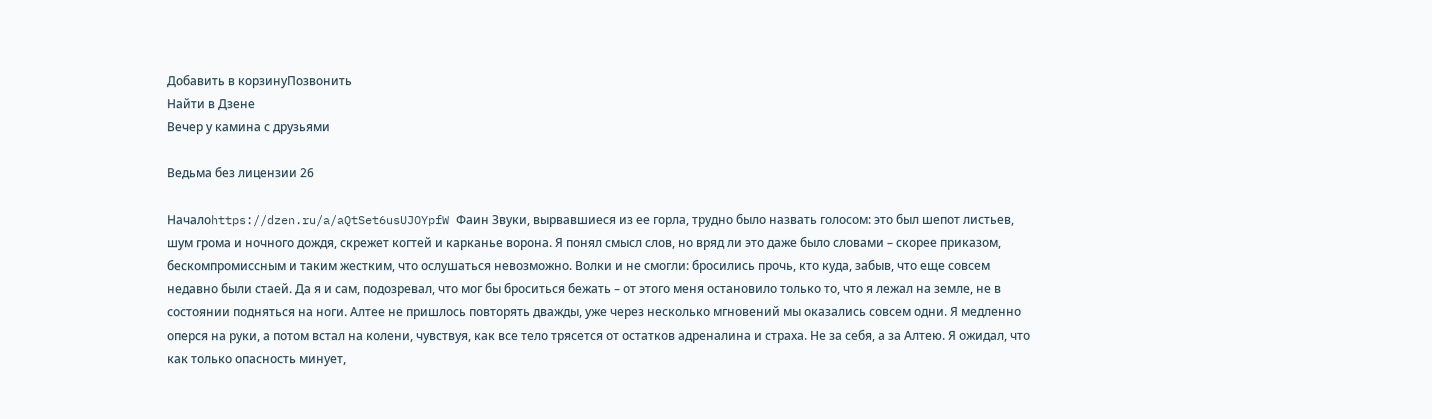Добавить в корзинуПозвонить
Найти в Дзене
Вечер у камина с друзьями

Ведьма без лицензии 26

Началоhttps://dzen.ru/a/aQtSet6usUJOYpfW Фаин Звуки, вырвавшиеся из ее горла, трудно было назвать голосом: это был шепот листьев, шум грома и ночного дождя, скрежет когтей и карканье ворона. Я понял смысл слов, но вряд ли это даже было словами – скорее приказом, бескомпромиссным и таким жестким, что ослушаться невозможно. Волки и не смогли: бросились прочь, кто куда, забыв, что еще совсем недавно были стаей. Да я и сам, подозревал, что мог бы броситься бежать – от этого меня остановило только то, что я лежал на земле, не в состоянии подняться на ноги. Алтее не пришлось повторять дважды, уже через несколько мгновений мы оказались совсем одни. Я медленно оперся на руки, а потом встал на колени, чувствуя, как все тело трясется от остатков адреналина и страха. Не за себя, а за Алтею. Я ожидал, что как только опасность минует,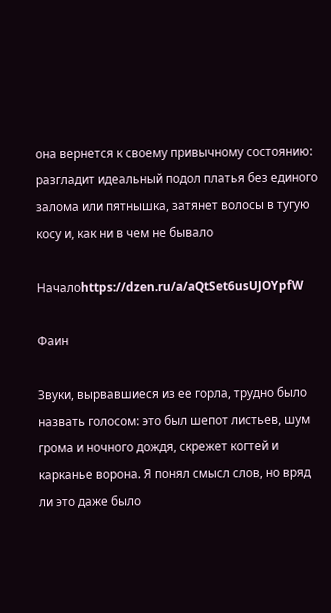она вернется к своему привычному состоянию: разгладит идеальный подол платья без единого залома или пятнышка, затянет волосы в тугую косу и, как ни в чем не бывало

Началоhttps://dzen.ru/a/aQtSet6usUJOYpfW

Фаин

Звуки, вырвавшиеся из ее горла, трудно было назвать голосом: это был шепот листьев, шум грома и ночного дождя, скрежет когтей и карканье ворона. Я понял смысл слов, но вряд ли это даже было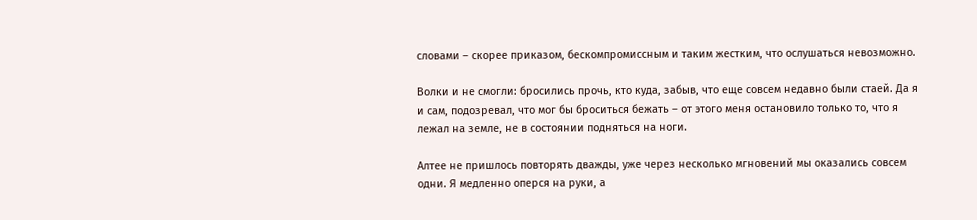словами – скорее приказом, бескомпромиссным и таким жестким, что ослушаться невозможно.

Волки и не смогли: бросились прочь, кто куда, забыв, что еще совсем недавно были стаей. Да я и сам, подозревал, что мог бы броситься бежать – от этого меня остановило только то, что я лежал на земле, не в состоянии подняться на ноги.

Алтее не пришлось повторять дважды, уже через несколько мгновений мы оказались совсем одни. Я медленно оперся на руки, а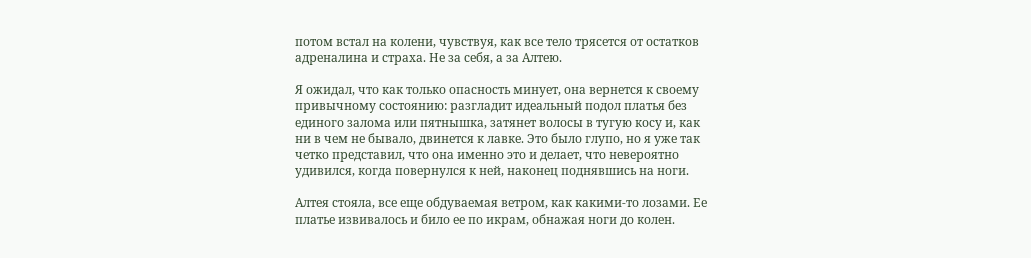потом встал на колени, чувствуя, как все тело трясется от остатков адреналина и страха. Не за себя, а за Алтею.

Я ожидал, что как только опасность минует, она вернется к своему привычному состоянию: разгладит идеальный подол платья без единого залома или пятнышка, затянет волосы в тугую косу и, как ни в чем не бывало, двинется к лавке. Это было глупо, но я уже так четко представил, что она именно это и делает, что невероятно удивился, когда повернулся к ней, наконец поднявшись на ноги.

Алтея стояла, все еще обдуваемая ветром, как какими-то лозами. Ее платье извивалось и било ее по икрам, обнажая ноги до колен.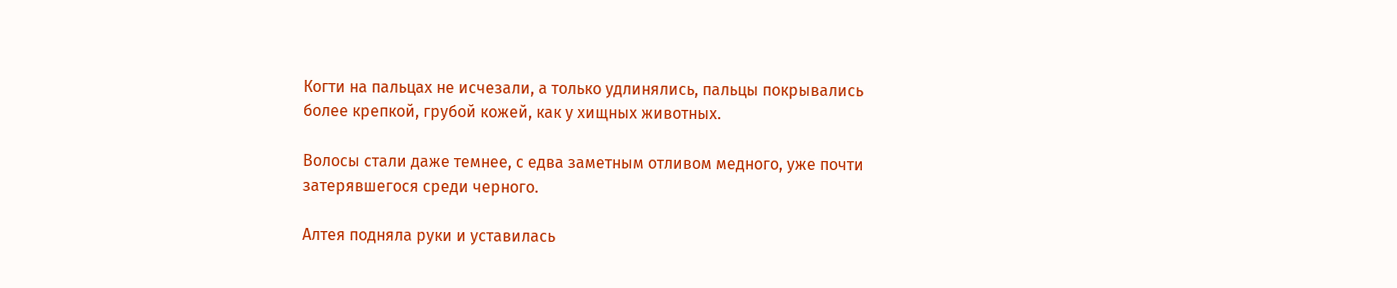Когти на пальцах не исчезали, а только удлинялись, пальцы покрывались более крепкой, грубой кожей, как у хищных животных.

Волосы стали даже темнее, с едва заметным отливом медного, уже почти затерявшегося среди черного.

Алтея подняла руки и уставилась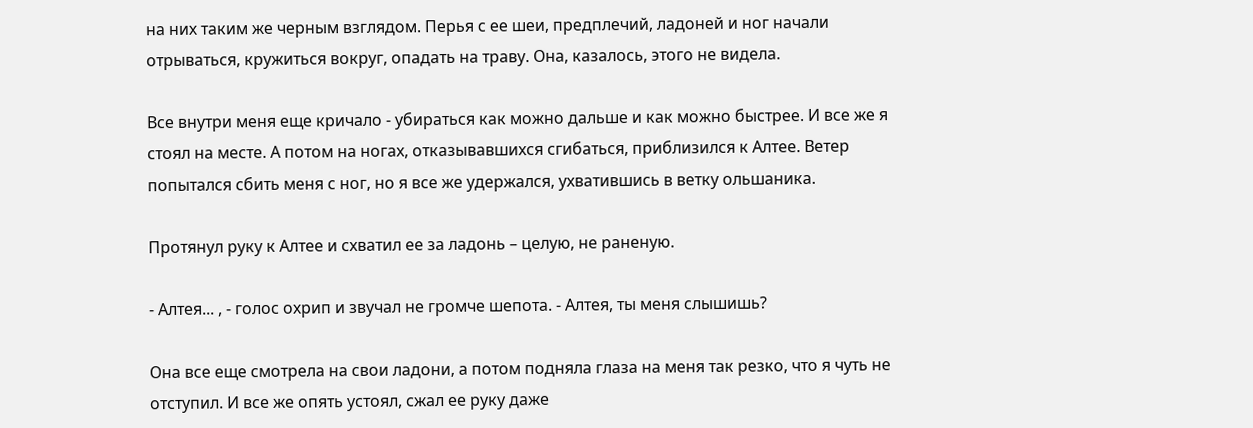на них таким же черным взглядом. Перья с ее шеи, предплечий, ладоней и ног начали отрываться, кружиться вокруг, опадать на траву. Она, казалось, этого не видела.

Все внутри меня еще кричало - убираться как можно дальше и как можно быстрее. И все же я стоял на месте. А потом на ногах, отказывавшихся сгибаться, приблизился к Алтее. Ветер попытался сбить меня с ног, но я все же удержался, ухватившись в ветку ольшаника.

Протянул руку к Алтее и схватил ее за ладонь – целую, не раненую.

- Алтея... , - голос охрип и звучал не громче шепота. - Алтея, ты меня слышишь?

Она все еще смотрела на свои ладони, а потом подняла глаза на меня так резко, что я чуть не отступил. И все же опять устоял, сжал ее руку даже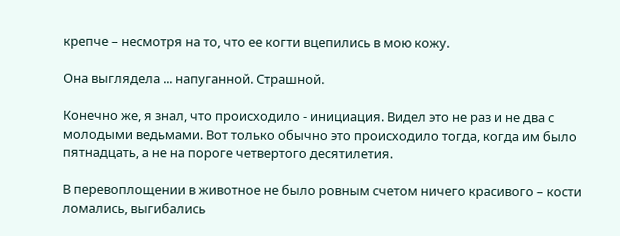крепче – несмотря на то, что ее когти вцепились в мою кожу.

Она выглядела ... напуганной. Страшной.

Конечно же, я знал, что происходило - инициация. Видел это не раз и не два с молодыми ведьмами. Вот только обычно это происходило тогда, когда им было пятнадцать, а не на пороге четвертого десятилетия.

В перевоплощении в животное не было ровным счетом ничего красивого – кости ломались, выгибались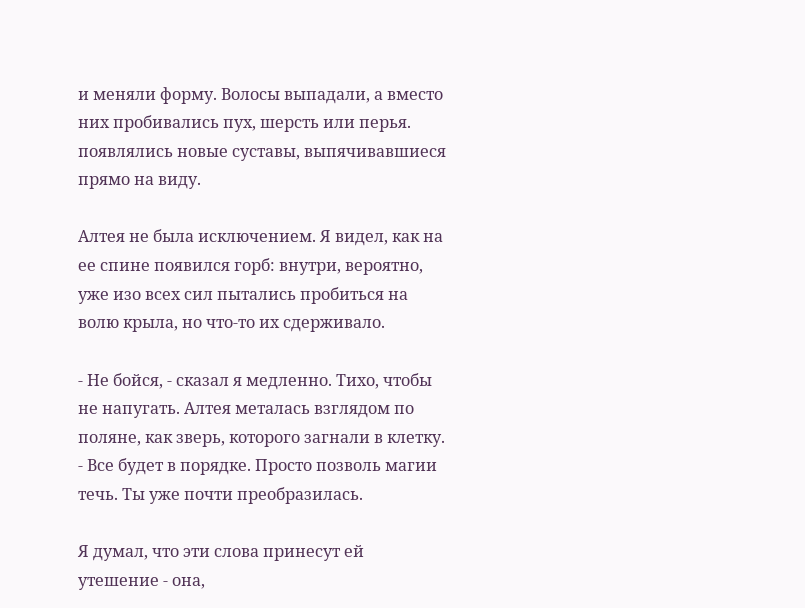и меняли форму. Волосы выпадали, а вместо них пробивались пух, шерсть или перья. появлялись новые суставы, выпячивавшиеся прямо на виду.

Алтея не была исключением. Я видел, как на ее спине появился горб: внутри, вероятно, уже изо всех сил пытались пробиться на волю крыла, но что-то их сдерживало.

- Не бойся, - сказал я медленно. Тихо, чтобы не напугать. Алтея металась взглядом по поляне, как зверь, которого загнали в клетку. - Все будет в порядке. Просто позволь магии течь. Ты уже почти преобразилась.

Я думал, что эти слова принесут ей утешение - она,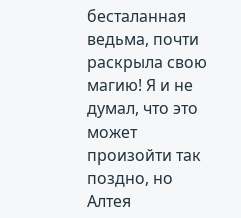бесталанная ведьма, почти раскрыла свою магию! Я и не думал, что это может произойти так поздно, но Алтея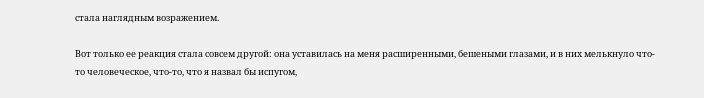стала наглядным возражением.

Вот только ее реакция стала совсем другой: она уставилась на меня расширенными, бешеными глазами, и в них мелькнуло что-то человеческое, что-то, что я назвал бы испугом,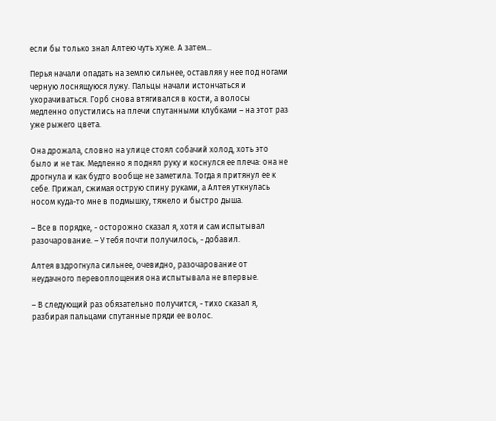если бы только знал Алтею чуть хуже. А затем…

Перья начали опадать на землю сильнее, оставляя у нее под ногами черную лоснящуюся лужу. Пальцы начали истончаться и укорачиваться. Горб снова втягивался в кости, а волосы медленно опустились на плечи спутанными клубками – на этот раз уже рыжего цвета.

Она дрожала, словно на улице стоял собачий холод, хоть это было и не так. Медленно я поднял руку и коснулся ее плеча: она не дрогнула и как будто вообще не заметила. Тогда я притянул ее к себе. Прижал, сжимая острую спину руками, а Алтея уткнулась носом куда-то мне в подмышку, тяжело и быстро дыша.

– Все в порядке, - осторожно сказал я, хотя и сам испытывал разочарование. – У тебя почти получилось, - добавил.

Алтея вздрогнула сильнее, очевидно, разочарование от неудачного перевоплощения она испытывала не впервые.

– В следующий раз обязательно получится, - тихо сказал я, разбирая пальцами спутанные пряди ее волос.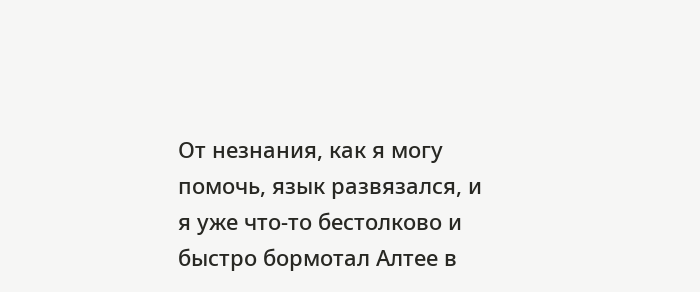От незнания, как я могу помочь, язык развязался, и я уже что-то бестолково и быстро бормотал Алтее в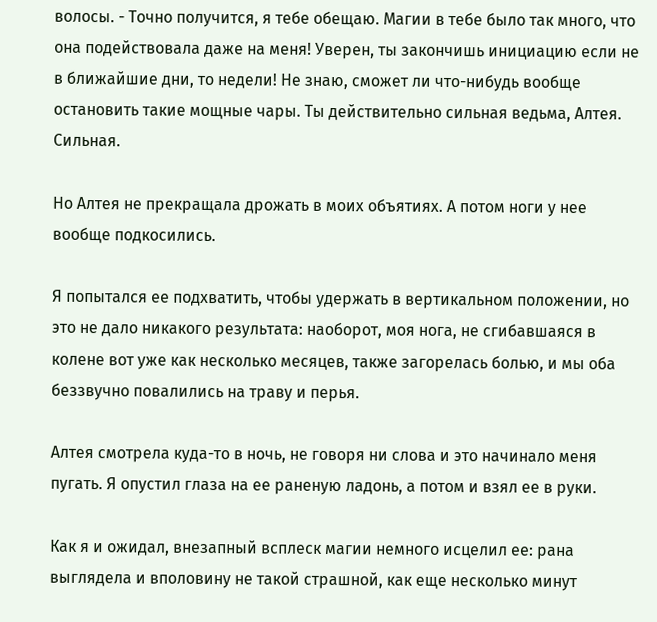волосы. - Точно получится, я тебе обещаю. Магии в тебе было так много, что она подействовала даже на меня! Уверен, ты закончишь инициацию если не в ближайшие дни, то недели! Не знаю, сможет ли что-нибудь вообще остановить такие мощные чары. Ты действительно сильная ведьма, Алтея. Сильная.

Но Алтея не прекращала дрожать в моих объятиях. А потом ноги у нее вообще подкосились.

Я попытался ее подхватить, чтобы удержать в вертикальном положении, но это не дало никакого результата: наоборот, моя нога, не сгибавшаяся в колене вот уже как несколько месяцев, также загорелась болью, и мы оба беззвучно повалились на траву и перья.

Алтея смотрела куда-то в ночь, не говоря ни слова и это начинало меня пугать. Я опустил глаза на ее раненую ладонь, а потом и взял ее в руки.

Как я и ожидал, внезапный всплеск магии немного исцелил ее: рана выглядела и вполовину не такой страшной, как еще несколько минут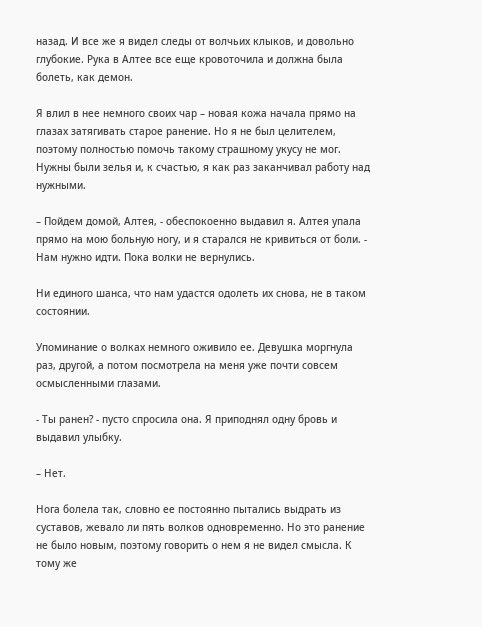назад. И все же я видел следы от волчьих клыков, и довольно глубокие. Рука в Алтее все еще кровоточила и должна была болеть, как демон.

Я влил в нее немного своих чар – новая кожа начала прямо на глазах затягивать старое ранение. Но я не был целителем, поэтому полностью помочь такому страшному укусу не мог. Нужны были зелья и, к счастью, я как раз заканчивал работу над нужными.

– Пойдем домой, Алтея, - обеспокоенно выдавил я. Алтея упала прямо на мою больную ногу, и я старался не кривиться от боли. - Нам нужно идти. Пока волки не вернулись.

Ни единого шанса, что нам удастся одолеть их снова, не в таком состоянии.

Упоминание о волках немного оживило ее. Девушка моргнула раз, другой, а потом посмотрела на меня уже почти совсем осмысленными глазами.

- Ты ранен? - пусто спросила она. Я приподнял одну бровь и выдавил улыбку.

– Нет.

Нога болела так, словно ее постоянно пытались выдрать из суставов, жевало ли пять волков одновременно. Но это ранение не было новым, поэтому говорить о нем я не видел смысла. К тому же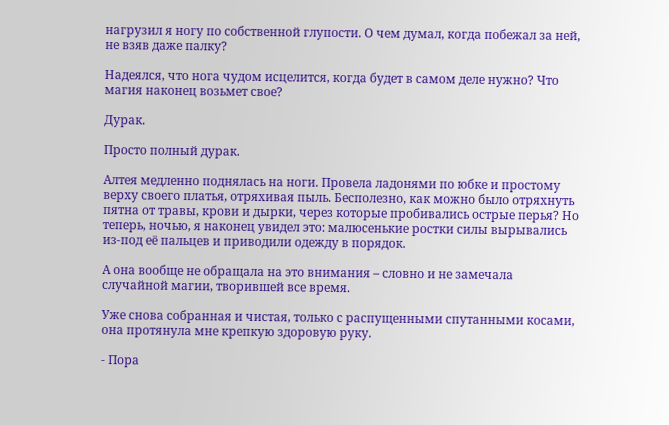нагрузил я ногу по собственной глупости. О чем думал, когда побежал за ней, не взяв даже палку?

Надеялся, что нога чудом исцелится, когда будет в самом деле нужно? Что магия наконец возьмет свое?

Дурак.

Просто полный дурак.

Алтея медленно поднялась на ноги. Провела ладонями по юбке и простому верху своего платья, отряхивая пыль. Бесполезно, как можно было отряхнуть пятна от травы, крови и дырки, через которые пробивались острые перья? Но теперь, ночью, я наконец увидел это: малюсенькие ростки силы вырывались из-под её пальцев и приводили одежду в порядок.

А она вообще не обращала на это внимания – словно и не замечала случайной магии, творившей все время.

Уже снова собранная и чистая, только с распущенными спутанными косами, она протянула мне крепкую здоровую руку.

- Пора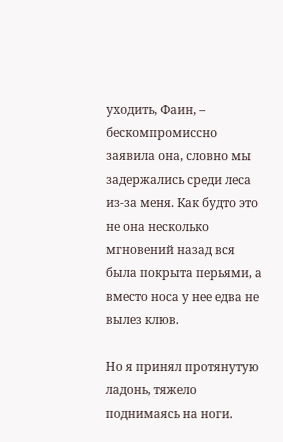уходить, Фаин, – бескомпромиссно заявила она, словно мы задержались среди леса из-за меня. Как будто это не она несколько мгновений назад вся была покрыта перьями, а вместо носа у нее едва не вылез клюв.

Но я принял протянутую ладонь, тяжело поднимаясь на ноги.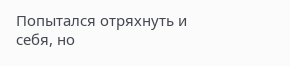Попытался отряхнуть и себя, но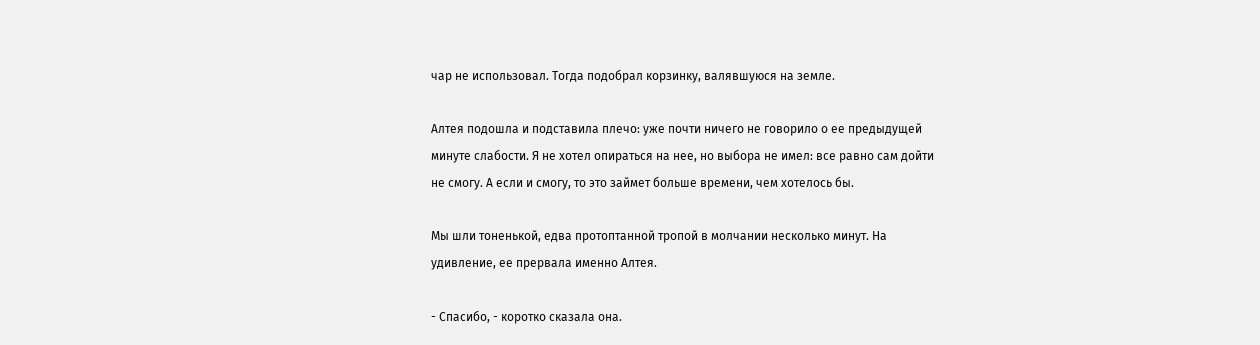чар не использовал. Тогда подобрал корзинку, валявшуюся на земле.

Алтея подошла и подставила плечо: уже почти ничего не говорило о ее предыдущей минуте слабости. Я не хотел опираться на нее, но выбора не имел: все равно сам дойти не смогу. А если и смогу, то это займет больше времени, чем хотелось бы.

Мы шли тоненькой, едва протоптанной тропой в молчании несколько минут. На удивление, ее прервала именно Алтея.

- Спасибо, - коротко сказала она.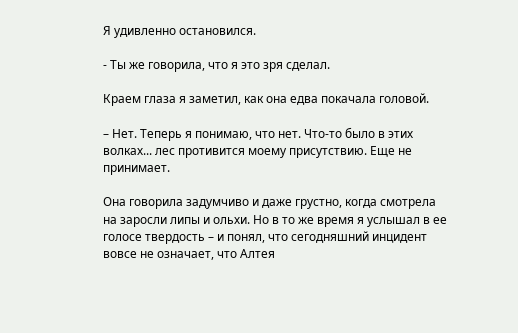Я удивленно остановился.

- Ты же говорила, что я это зря сделал.

Краем глаза я заметил, как она едва покачала головой.

– Нет. Теперь я понимаю, что нет. Что-то было в этих волках... лес противится моему присутствию. Еще не принимает.

Она говорила задумчиво и даже грустно, когда смотрела на заросли липы и ольхи. Но в то же время я услышал в ее голосе твердость – и понял, что сегодняшний инцидент вовсе не означает, что Алтея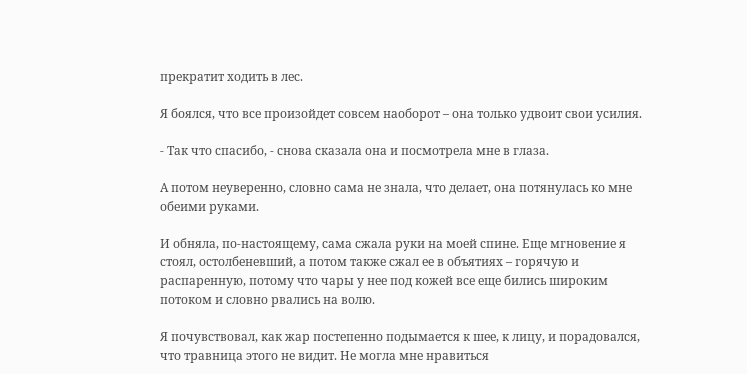прекратит ходить в лес.

Я боялся, что все произойдет совсем наоборот – она только удвоит свои усилия.

- Так что спасибо, - снова сказала она и посмотрела мне в глаза.

А потом неуверенно, словно сама не знала, что делает, она потянулась ко мне обеими руками.

И обняла, по-настоящему, сама сжала руки на моей спине. Еще мгновение я стоял, остолбеневший, а потом также сжал ее в объятиях – горячую и распаренную, потому что чары у нее под кожей все еще бились широким потоком и словно рвались на волю.

Я почувствовал, как жар постепенно подымается к шее, к лицу, и порадовался, что травница этого не видит. Не могла мне нравиться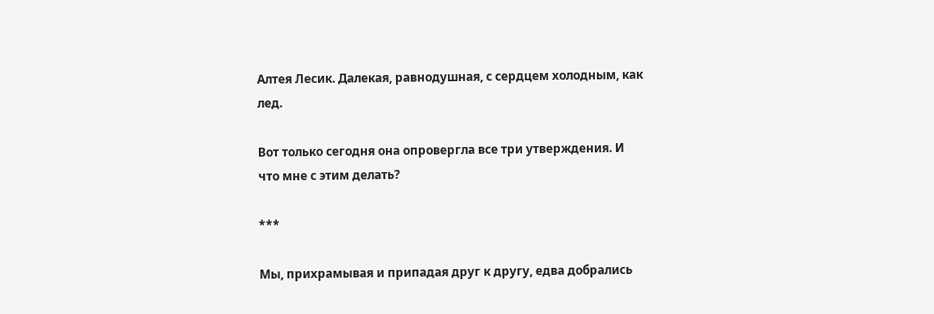Алтея Лесик. Далекая, равнодушная, с сердцем холодным, как лед.

Вот только сегодня она опровергла все три утверждения. И что мне с этим делать?

***

Мы, прихрамывая и припадая друг к другу, едва добрались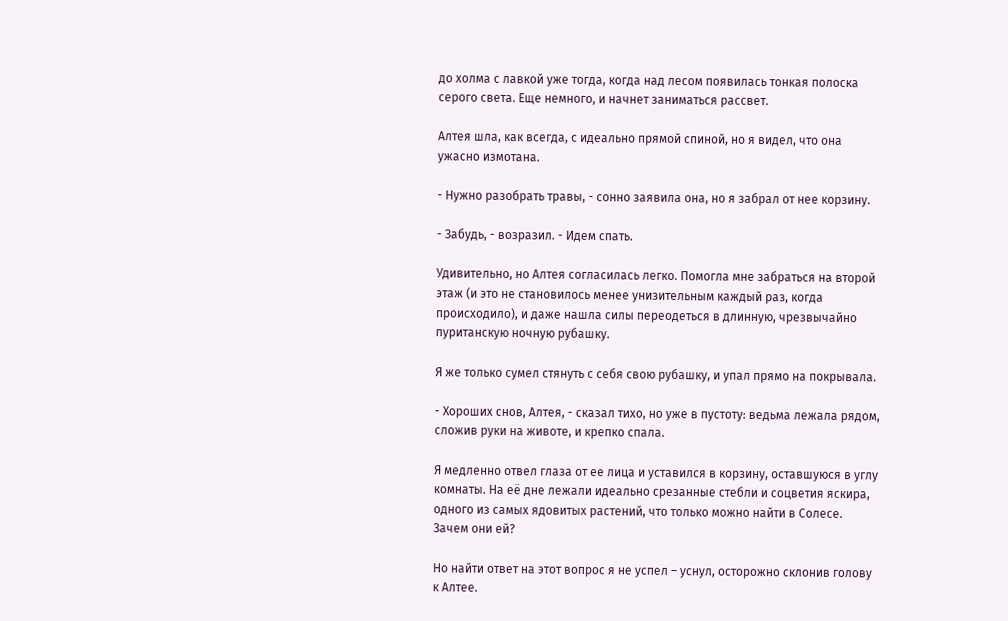до холма с лавкой уже тогда, когда над лесом появилась тонкая полоска серого света. Еще немного, и начнет заниматься рассвет.

Алтея шла, как всегда, с идеально прямой спиной, но я видел, что она ужасно измотана.

- Нужно разобрать травы, - сонно заявила она, но я забрал от нее корзину.

- Забудь, - возразил. - Идем спать.

Удивительно, но Алтея согласилась легко. Помогла мне забраться на второй этаж (и это не становилось менее унизительным каждый раз, когда происходило), и даже нашла силы переодеться в длинную, чрезвычайно пуританскую ночную рубашку.

Я же только сумел стянуть с себя свою рубашку, и упал прямо на покрывала.

- Хороших снов, Алтея, - сказал тихо, но уже в пустоту: ведьма лежала рядом, сложив руки на животе, и крепко спала.

Я медленно отвел глаза от ее лица и уставился в корзину, оставшуюся в углу комнаты. На её дне лежали идеально срезанные стебли и соцветия яскира, одного из самых ядовитых растений, что только можно найти в Солесе. Зачем они ей?

Но найти ответ на этот вопрос я не успел – уснул, осторожно склонив голову к Алтее.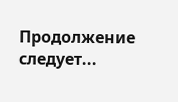Продолжение следует...